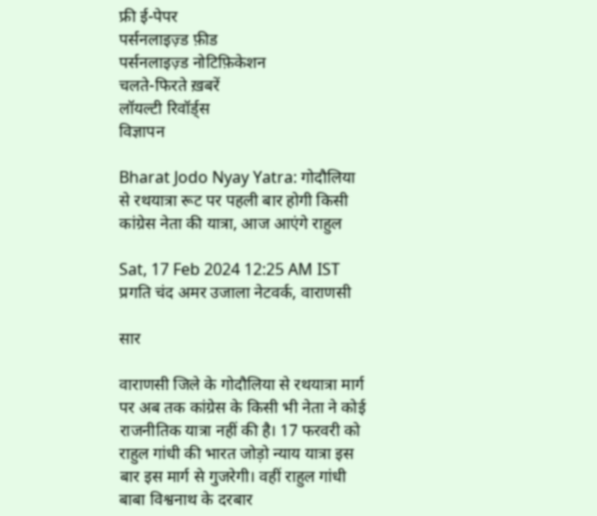फ्री ई-पेपर
पर्सनलाइज़्ड फ़ीड
पर्सनलाइज़्ड नोटिफ़िकेशन
चलते-फिरते ख़बरें
लॉयल्टी रिवॉर्ड्स
विज्ञापन

Bharat Jodo Nyay Yatra: गोदौलिया से रथयात्रा रूट पर पहली बार होगी किसी कांग्रेस नेता की यात्रा, आज आएंगे राहुल

Sat, 17 Feb 2024 12:25 AM IST
प्रगति चंद अमर उजाला नेटवर्क, वाराणसी

सार

वाराणसी जिले के गोदौलिया से रथयात्रा मार्ग पर अब तक कांग्रेस के किसी भी नेता ने कोई राजनीतिक यात्रा नहीं की है। 17 फरवरी को राहुल गांधी की भारत जोड़ो न्याय यात्रा इस बार इस मार्ग से गुजरेगी। वहीं राहुल गांधी बाबा विश्वनाथ के दरबार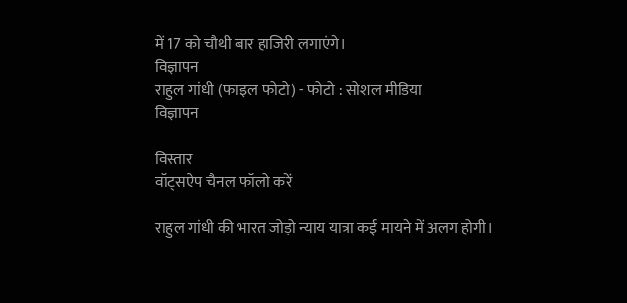में 17 को चौथी बार हाजिरी लगाएंगे।
विज्ञापन
राहुल गांधी (फाइल फोटो) - फोटो : सोशल मीडिया
विज्ञापन

विस्तार
वॉट्सऐप चैनल फॉलो करें

राहुल गांधी की भारत जोड़ो न्याय यात्रा कई मायने में अलग होगी।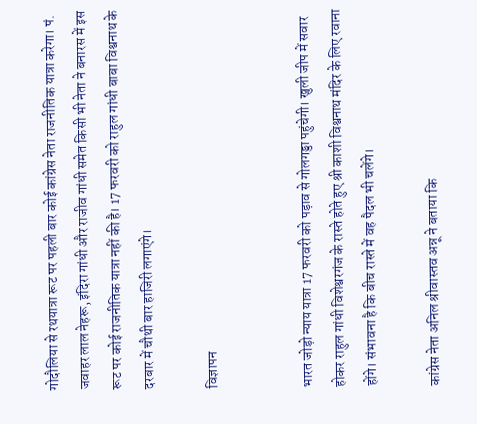गोदौलिया से रथयात्रा रूट पर पहली बार कोई कांग्रेस नेता राजनीतिक यात्रा करेगा। पं. जवाहर लाल नेहरू, इंदिरा गांधी और राजीव गांधी समेत किसी भी नेता ने बनारस में इस रूट पर कोई राजनीतिक यात्रा नहीं की है। 17 फरवरी को राहुल गांधी बाबा विश्वनाथ के दरबार में चौथी बार हाजिरी लगाएंगे।

विज्ञापन


भारत जोड़ो न्याय यात्रा 17 फरवरी को पड़ाव से गोलगड्डा पहुंचेगी। खुली जीप में सवार होकर राहुल गांधी विशेश्वरगंज के रास्ते होते हुए श्री काशी विश्वनाथ मंदिर के लिए रवाना होंगे। संभावना है कि बीच रास्ते में वह पैदल भी चलेंगे।

कांग्रेस नेता अनिल श्रीवास्तव अन्नू ने बताया कि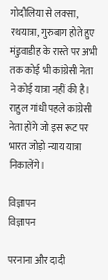गोदौलिया से लक्सा, रथयात्रा, गुरुबाग होते हुए मंडुवाडीह के रास्ते पर अभी तक कोई भी कांग्रेसी नेता ने कोई यात्रा नहीं की है। राहुल गांधी पहले कांग्रेसी नेता होंगे जो इस रूट पर भारत जोड़ो न्याय यात्रा निकालेंगे।

विज्ञापन
विज्ञापन

परनाना और दादी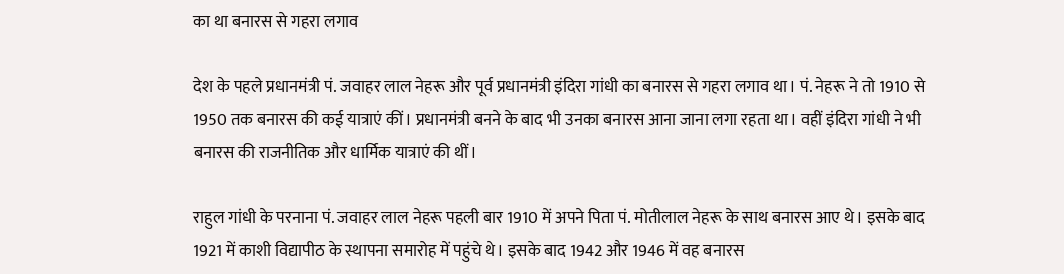का था बनारस से गहरा लगाव

देश के पहले प्रधानमंत्री पं. जवाहर लाल नेहरू और पूर्व प्रधानमंत्री इंदिरा गांधी का बनारस से गहरा लगाव था। पं. नेहरू ने तो 1910 से 1950 तक बनारस की कई यात्राएं कीं। प्रधानमंत्री बनने के बाद भी उनका बनारस आना जाना लगा रहता था। वहीं इंदिरा गांधी ने भी बनारस की राजनीतिक और धार्मिक यात्राएं की थीं।

राहुल गांधी के परनाना पं. जवाहर लाल नेहरू पहली बार 1910 में अपने पिता पं. मोतीलाल नेहरू के साथ बनारस आए थे। इसके बाद 1921 में काशी विद्यापीठ के स्थापना समारोह में पहुंचे थे। इसके बाद 1942 और 1946 में वह बनारस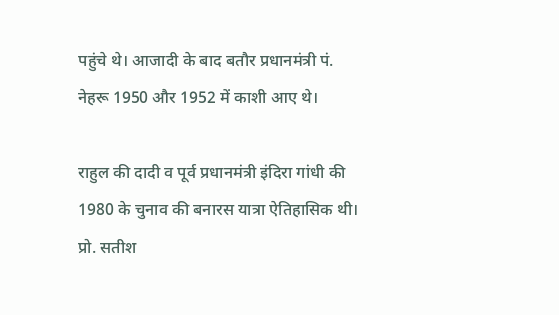पहुंचे थे। आजादी के बाद बतौर प्रधानमंत्री पं. नेहरू 1950 और 1952 में काशी आए थे।

राहुल की दादी व पूर्व प्रधानमंत्री इंदिरा गांधी की 1980 के चुनाव की बनारस यात्रा ऐतिहासिक थी। प्रो. सतीश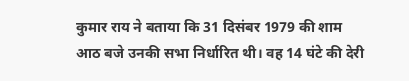कुमार राय ने बताया कि 31 दिसंबर 1979 की शाम आठ बजे उनकी सभा निर्धारित थी। वह 14 घंटे की देरी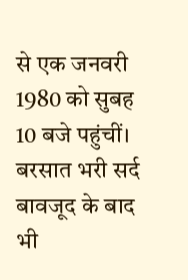से एक जनवरी 1980 को सुबह 10 बजे पहुंचीं। बरसात भरी सर्द बावजूद के बाद भी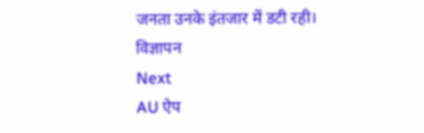जनता उनके इंतजार में डटी रही।
विज्ञापन
Next
AU ऐप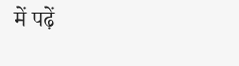में पढ़ें